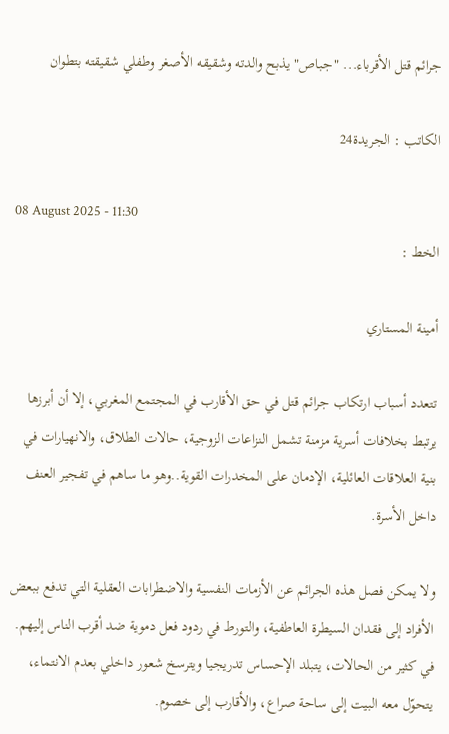جرائم قتل الأقرباء... "جباص" يذبح والدته وشقيقه الأصغر وطفلي شقيقته بتطوان

الكاتب : الجريدة24

08 August 2025 - 11:30
الخط :

أمينة المستاري

تتعدد أسباب ارتكاب جرائم قتل في حق الأقارب في المجتمع المغربي، إلا أن أبرزها يرتبط بخلافات أسرية مزمنة تشمل النزاعات الزوجية، حالات الطلاق، والانهيارات في بنية العلاقات العائلية، الإدمان على المخدرات القوية..وهو ما ساهم في تفجير العنف داخل الأسرة.

ولا يمكن فصل هذه الجرائم عن الأزمات النفسية والاضطرابات العقلية التي تدفع ببعض الأفراد إلى فقدان السيطرة العاطفية، والتورط في ردود فعل دموية ضد أقرب الناس إليهم. في كثير من الحالات، يتبلد الإحساس تدريجيا ويترسخ شعور داخلي بعدم الانتماء، يتحوّل معه البيت إلى ساحة صراع، والأقارب إلى خصوم.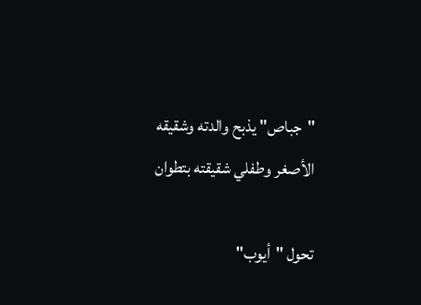"جباص" يذبح والدته وشقيقه الأصغر وطفلي شقيقته بتطوان

تحول "أيوب"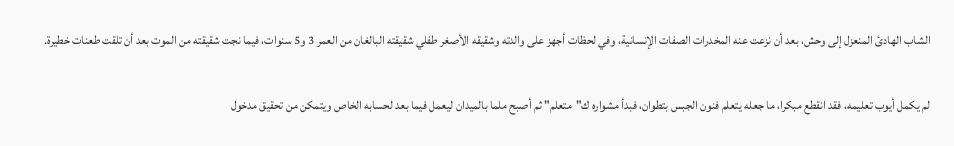الشاب الهادئ المنعزل إلى وحش، بعد أن نزعت عنه المخدرات الصفات الإنسانية، وفي لحظات أجهز على والدته وشقيقه الأصغر طفلي شقيقته البالغان من العمر 3 و5 سنوات، فيما نجت شقيقته من الموت بعد أن تلقت طعنات خطيرة.

لم يكمل أيوب تعليمه، فقد انقطع مبكرا، ما جعله يتعلم فنون الجبس بتطوان، فبدأ مشواره ك"متعلم" ثم أصبح ملما بالميدان ليعمل فيما بعد لحسابه الخاص ويتمكن من تحقيق مدخول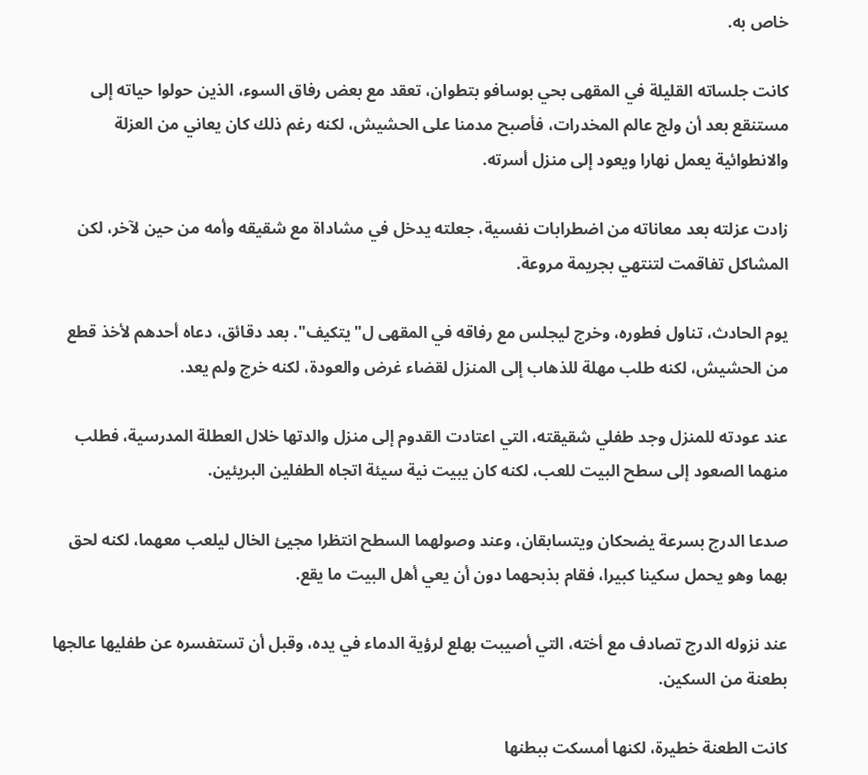خاص به.

كانت جلساته القليلة في المقهى بحي بوسافو بتطوان، تعقد مع بعض رفاق السوء، الذين حولوا حياته إلى مستنقع بعد أن ولج عالم المخدرات، فأصبح مدمنا على الحشيش، لكنه رغم ذلك كان يعاني من العزلة والانطوائية يعمل نهارا ويعود إلى منزل أسرته.

زادت عزلته بعد معاناته من اضطرابات نفسية، جعلته يدخل في مشاداة مع شقيقه وأمه من حين لآخر، لكن المشاكل تفاقمت لتنتهي بجريمة مروعة.

يوم الحادث، تناول فطوره، وخرج ليجلس مع رفاقه في المقهى ل"يتكيف". بعد دقائق، دعاه أحدهم لأخذ قطع من الحشيش، لكنه طلب مهلة للذهاب إلى المنزل لقضاء غرض والعودة، لكنه خرج ولم يعد.

عند عودته للمنزل وجد طفلي شقيقته، التي اعتادت القدوم إلى منزل والدتها خلال العطلة المدرسية، فطلب منهما الصعود إلى سطح البيت للعب، لكنه كان يبيت نية سيئة اتجاه الطفلين البريئين.

صدعا الدرج بسرعة يضحكان ويتسابقان، وعند وصولهما السطح انتظرا مجيئ الخال ليلعب معهما، لكنه لحق بهما وهو يحمل سكينا كبيرا، فقام بذبحهما دون أن يعي أهل البيت ما يقع.

عند نزوله الدرج تصادف مع أخته، التي أصيبت بهلع لرؤية الدماء في يده، وقبل أن تستفسره عن طفليها عالجها بطعنة من السكين.

كانت الطعنة خطيرة، لكنها أمسكت ببطنها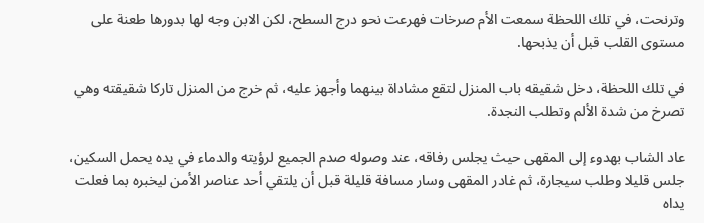وترنحت، في تلك اللحظة سمعت الأم صرخات فهرعت نحو درج السطح، لكن الابن وجه لها بدورها طعنة على مستوى القلب قبل أن يذبحها.

في تلك اللحظة، دخل شقيقه باب المنزل لتقع مشاداة بينهما وأجهز عليه، ثم خرج من المنزل تاركا شقيقته وهي تصرخ من شدة الألم وتطلب النجدة.

عاد الشاب بهدوء إلى المقهى حيث يجلس رفاقه، عند وصوله صدم الجميع لرؤيته والدماء في يده يحمل السكين، جلس قليلا وطلب سيجارة، ثم غادر المقهى وسار مسافة قليلة قبل أن يلتقي أحد عناصر الأمن ليخبره بما فعلت يداه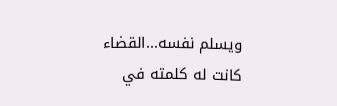ويسلم نفسه...القضاء كانت له كلمته في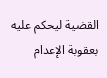القضية ليحكم عليه بعقوبة الإعدام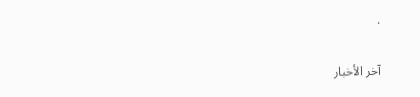.

آخر الأخبار